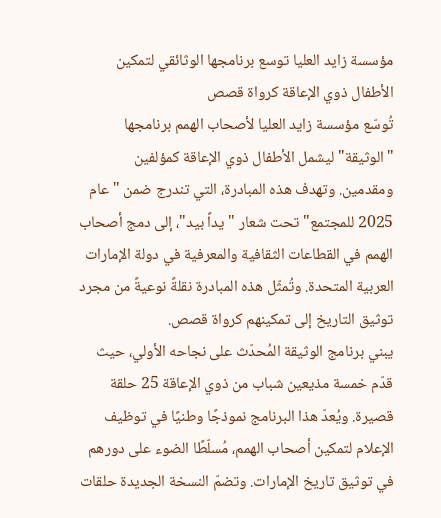مؤسسة زايد العليا توسع برنامجها الوثائقي لتمكين الأطفال ذوي الإعاقة كرواة قصص
تُوسّع مؤسسة زايد العليا لأصحاب الهمم برنامجها "الوثيقة" ليشمل الأطفال ذوي الإعاقة كمؤلفين ومقدمين. وتهدف هذه المبادرة، التي تندرج ضمن "عام 2025 للمجتمع" تحت شعار "يداً بيد"، إلى دمج أصحاب الهمم في القطاعات الثقافية والمعرفية في دولة الإمارات العربية المتحدة. وتُمثّل هذه المبادرة نقلةً نوعيةً من مجرد توثيق التاريخ إلى تمكينهم كرواة قصص.
يبني برنامج الوثيقة المُحدّث على نجاحه الأولي، حيث قدّم خمسة مذيعين شباب من ذوي الإعاقة 25 حلقة قصيرة. ويُعدّ هذا البرنامج نموذجًا وطنيًا في توظيف الإعلام لتمكين أصحاب الهمم، مُسلّطًا الضوء على دورهم في توثيق تاريخ الإمارات. وتضمّ النسخة الجديدة حلقات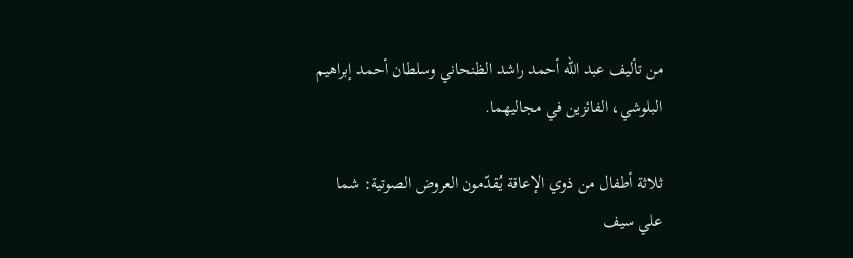من تأليف عبد الله أحمد راشد الظنحاني وسلطان أحمد إبراهيم البلوشي، الفائزين في مجاليهما.

ثلاثة أطفال من ذوي الإعاقة يُقدّمون العروض الصوتية: شما علي سيف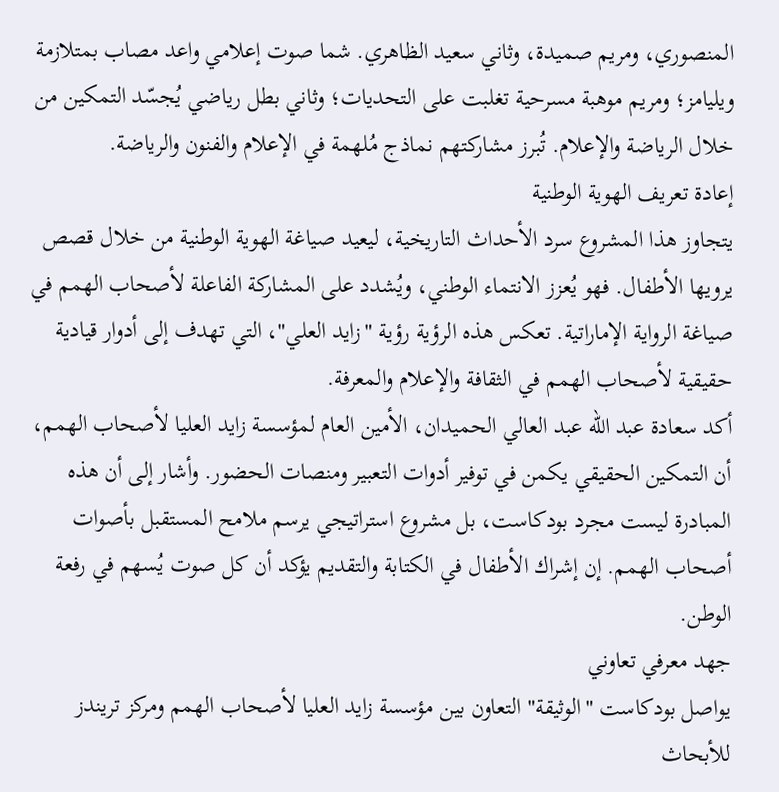المنصوري، ومريم صميدة، وثاني سعيد الظاهري. شما صوت إعلامي واعد مصاب بمتلازمة ويليامز؛ ومريم موهبة مسرحية تغلبت على التحديات؛ وثاني بطل رياضي يُجسّد التمكين من خلال الرياضة والإعلام. تُبرز مشاركتهم نماذج مُلهمة في الإعلام والفنون والرياضة.
إعادة تعريف الهوية الوطنية
يتجاوز هذا المشروع سرد الأحداث التاريخية، ليعيد صياغة الهوية الوطنية من خلال قصص يرويها الأطفال. فهو يُعزز الانتماء الوطني، ويُشدد على المشاركة الفاعلة لأصحاب الهمم في صياغة الرواية الإماراتية. تعكس هذه الرؤية رؤية "زايد العلي"، التي تهدف إلى أدوار قيادية حقيقية لأصحاب الهمم في الثقافة والإعلام والمعرفة.
أكد سعادة عبد الله عبد العالي الحميدان، الأمين العام لمؤسسة زايد العليا لأصحاب الهمم، أن التمكين الحقيقي يكمن في توفير أدوات التعبير ومنصات الحضور. وأشار إلى أن هذه المبادرة ليست مجرد بودكاست، بل مشروع استراتيجي يرسم ملامح المستقبل بأصوات أصحاب الهمم. إن إشراك الأطفال في الكتابة والتقديم يؤكد أن كل صوت يُسهم في رفعة الوطن.
جهد معرفي تعاوني
يواصل بودكاست "الوثيقة" التعاون بين مؤسسة زايد العليا لأصحاب الهمم ومركز تريندز للأبحاث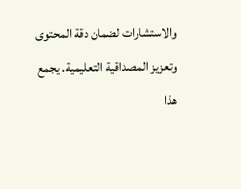والاستشارات لضمان دقة المحتوى وتعزيز المصداقية التعليمية. يجمع هذا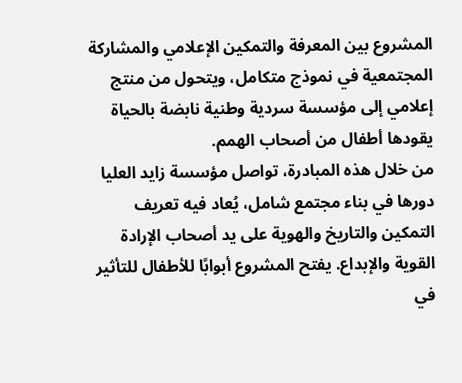المشروع بين المعرفة والتمكين الإعلامي والمشاركة المجتمعية في نموذج متكامل، ويتحول من منتج إعلامي إلى مؤسسة سردية وطنية نابضة بالحياة يقودها أطفال من أصحاب الهمم.
من خلال هذه المبادرة، تواصل مؤسسة زايد العليا دورها في بناء مجتمع شامل، يُعاد فيه تعريف التمكين والتاريخ والهوية على يد أصحاب الإرادة القوية والإبداع. يفتح المشروع أبوابًا للأطفال للتأثير في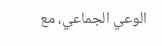الوعي الجماعي، مع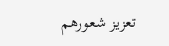تعزيز شعورهم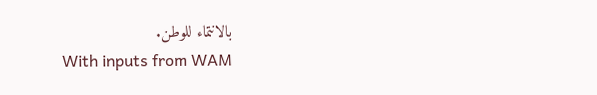بالانتماء للوطن.
With inputs from WAM